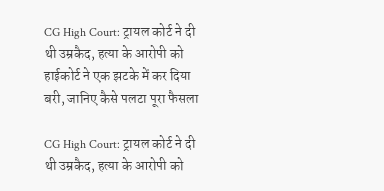CG High Court: ट्रायल कोर्ट ने दी थी उम्रकैद, हत्या के आरोपी को हाईकोर्ट ने एक झटके में कर दिया बरी, जानिए कैसे पलटा पूरा फैसला

CG High Court: ट्रायल कोर्ट ने दी थी उम्रकैद, हत्या के आरोपी को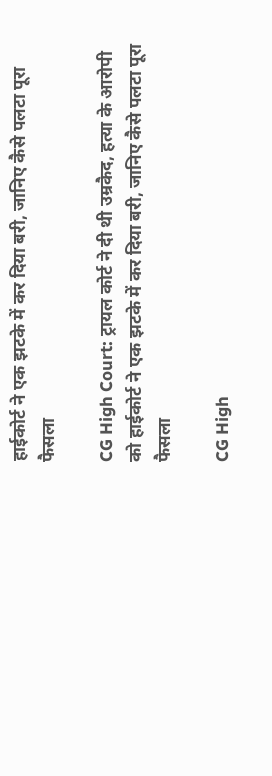हाईकोर्ट ने एक झटके में कर दिया बरी, जानिए कैसे पलटा पूरा फैसला

CG High Court: ट्रायल कोर्ट ने दी थी उम्रकैद, हत्या के आरोपी को हाईकोर्ट ने एक झटके में कर दिया बरी, जानिए कैसे पलटा पूरा फैसला

CG High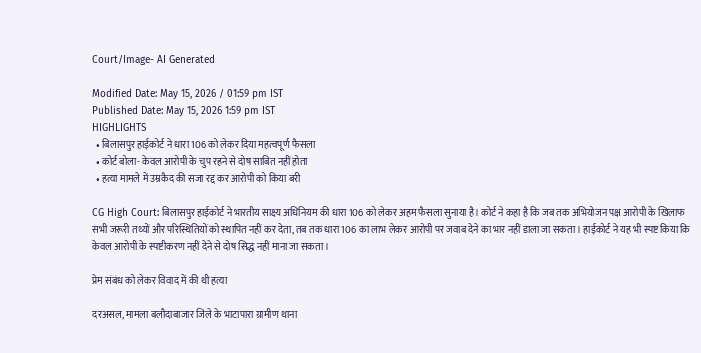Court/Image- AI Generated

Modified Date: May 15, 2026 / 01:59 pm IST
Published Date: May 15, 2026 1:59 pm IST
HIGHLIGHTS
  • बिलासपुर हाईकोर्ट ने धारा 106 को लेकर दिया महत्वपूर्ण फैसला
  • कोर्ट बोला- केवल आरोपी के चुप रहने से दोष साबित नहीं होता
  • हत्या मामले में उम्रकैद की सजा रद्द कर आरोपी को किया बरी

CG High Court: बिलासपुर हाईकोर्ट ने भारतीय साक्ष्य अधिनियम की धारा 106 को लेकर अहम फैसला सुनाया है। कोर्ट ने कहा है कि जब तक अभियोजन पक्ष आरोपी के खिलाफ सभी जरूरी तथ्यों और परिस्थितियों को स्थापित नहीं कर देता, तब तक धारा 106 का लाभ लेकर आरोपी पर जवाब देने का भार नहीं डाला जा सकता। हाईकोर्ट ने यह भी स्पष्ट किया कि केवल आरोपी के स्पष्टीकरण नहीं देने से दोष सिद्ध नहीं माना जा सकता।

प्रेम संबंध को लेकर विवाद में की थी हत्या

दरअसल, मामला बलौदाबाजार जिले के भाटापारा ग्रामीण थाना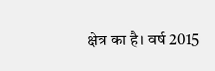क्षेत्र का है। वर्ष 2015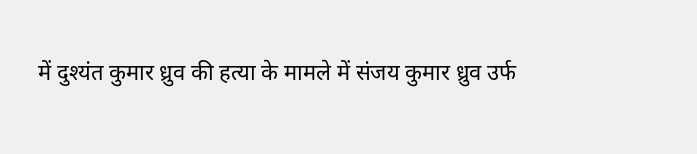में दुश्यंत कुमार ध्रुव की हत्या के मामले में संजय कुमार ध्रुव उर्फ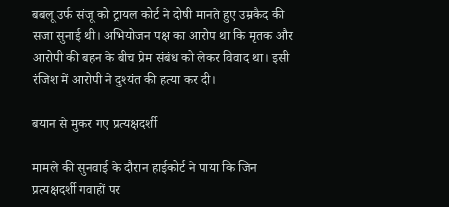बबलू उर्फ संजू को ट्रायल कोर्ट ने दोषी मानते हुए उम्रकैद की सजा सुनाई थी। अभियोजन पक्ष का आरोप था कि मृतक और आरोपी की बहन के बीच प्रेम संबंध को लेकर विवाद था। इसी रंजिश में आरोपी ने दुश्यंत की हत्या कर दी।

बयान से मुकर गए प्रत्यक्षदर्शी

मामले की सुनवाई के दौरान हाईकोर्ट ने पाया कि जिन प्रत्यक्षदर्शी गवाहों पर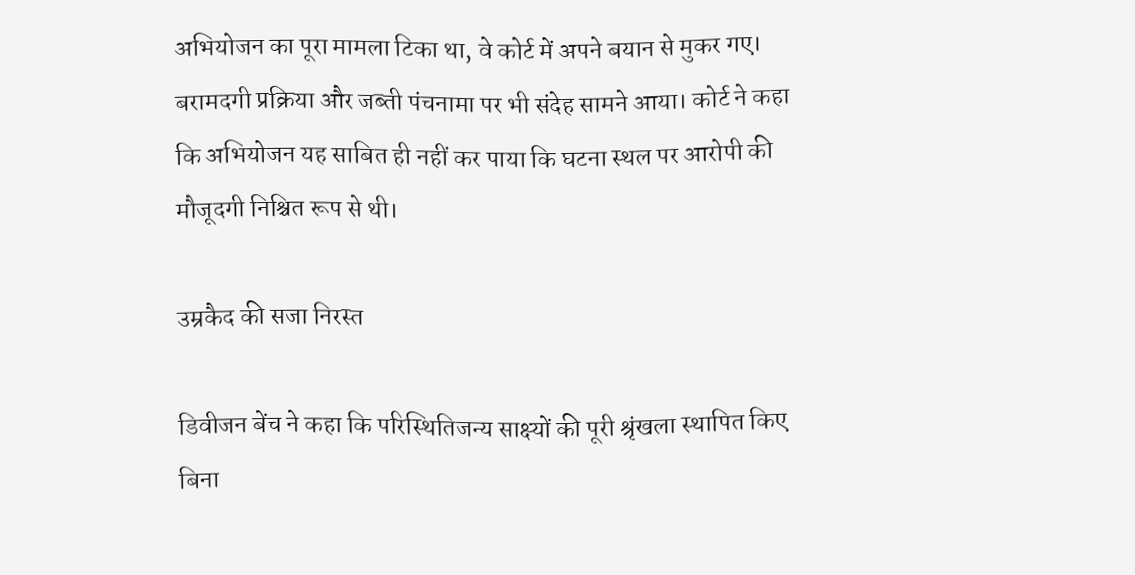अभियोजन का पूरा मामला टिका था, वे कोर्ट में अपने बयान से मुकर गए। बरामदगी प्रक्रिया और जब्ती पंचनामा पर भी संदेह सामने आया। कोर्ट ने कहा कि अभियोजन यह साबित ही नहीं कर पाया कि घटना स्थल पर आरोपी की मौजूदगी निश्चित रूप से थी।

उम्रकैद की सजा निरस्त

डिवीजन बेंच ने कहा कि परिस्थितिजन्य साक्ष्यों की पूरी श्रृंखला स्थापित किए बिना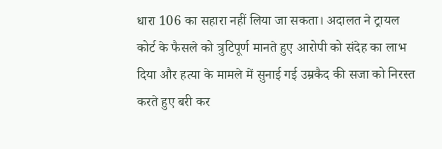धारा 106 का सहारा नहीं लिया जा सकता। अदालत ने ट्रायल कोर्ट के फैसले को त्रुटिपूर्ण मानते हुए आरोपी को संदेह का लाभ दिया और हत्या के मामले में सुनाई गई उम्रकैद की सजा को निरस्त करते हुए बरी कर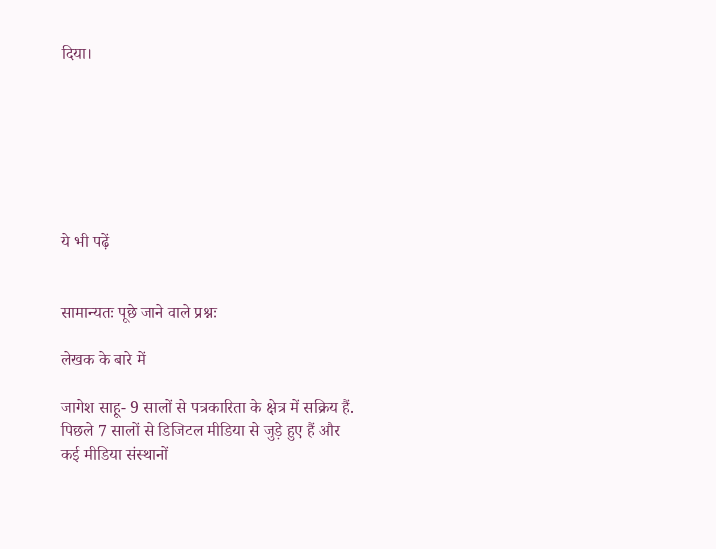दिया।







ये भी पढ़ें


सामान्यतः पूछे जाने वाले प्रश्नः

लेखक के बारे में

जागेश साहू- 9 सालों से पत्रकारिता के क्षेत्र में सक्रिय हैं. पिछले 7 सालों से डिजिटल मीडिया से जुड़े हुए हैं और कई मीडिया संस्थानों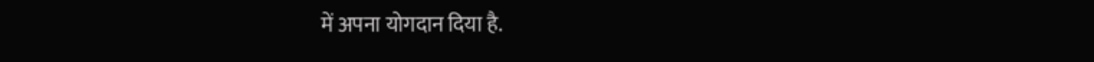में अपना योगदान दिया है.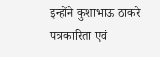इन्होंने कुशाभाऊ ठाकरे पत्रकारिता एवं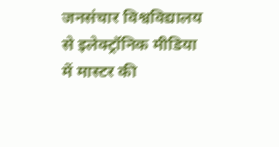जनसंचार विश्वविद्यालय से इलेक्ट्रॉनिक मीडिया में मास्टर की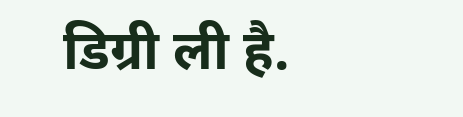डिग्री ली है.